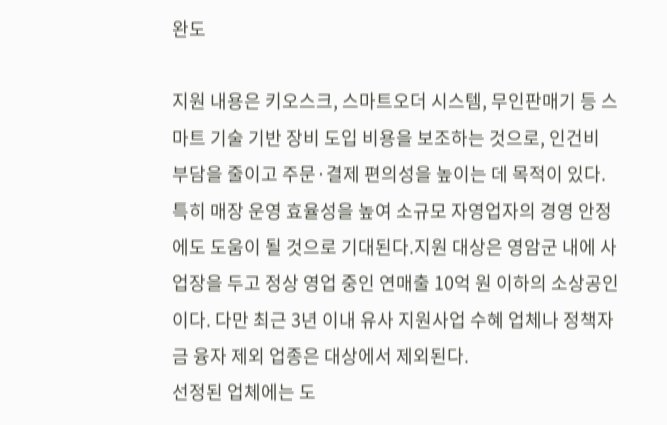완도

지원 내용은 키오스크, 스마트오더 시스템, 무인판매기 등 스마트 기술 기반 장비 도입 비용을 보조하는 것으로, 인건비 부담을 줄이고 주문·결제 편의성을 높이는 데 목적이 있다. 특히 매장 운영 효율성을 높여 소규모 자영업자의 경영 안정에도 도움이 될 것으로 기대된다.지원 대상은 영암군 내에 사업장을 두고 정상 영업 중인 연매출 10억 원 이하의 소상공인이다. 다만 최근 3년 이내 유사 지원사업 수혜 업체나 정책자금 융자 제외 업종은 대상에서 제외된다.
선정된 업체에는 도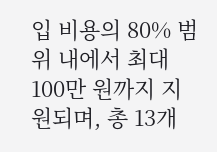입 비용의 80% 범위 내에서 최대 100만 원까지 지원되며, 총 13개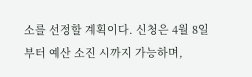소를 선정할 계획이다. 신청은 4월 8일부터 예산 소진 시까지 가능하며,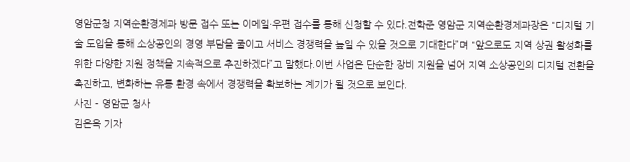영암군청 지역순환경제과 방문 접수 또는 이메일·우편 접수를 통해 신청할 수 있다.전학준 영암군 지역순환경제과장은 "디지털 기술 도입을 통해 소상공인의 경영 부담을 줄이고 서비스 경쟁력을 높일 수 있을 것으로 기대한다”며 "앞으로도 지역 상권 활성화를 위한 다양한 지원 정책을 지속적으로 추진하겠다”고 말했다.이번 사업은 단순한 장비 지원을 넘어 지역 소상공인의 디지털 전환을 촉진하고, 변화하는 유통 환경 속에서 경쟁력을 확보하는 계기가 될 것으로 보인다.
사진 - 영암군 청사
김은옥 기자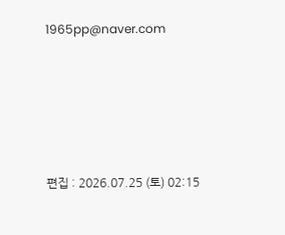1965pp@naver.com






편집 : 2026.07.25 (토) 02:15